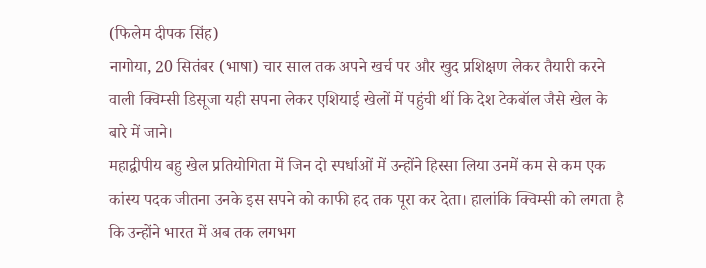(फिलेम दीपक सिंह)
नागोया, 20 सितंबर (भाषा) चार साल तक अपने खर्च पर और खुद प्रशिक्षण लेकर तैयारी करने वाली क्विम्सी डिसूजा यही सपना लेकर एशियाई खेलों में पहुंची थीं कि देश टेकबॉल जैसे खेल के बारे में जाने।
महाद्वीपीय बहु खेल प्रतियोगिता में जिन दो स्पर्धाओं में उन्होंने हिस्सा लिया उनमें कम से कम एक कांस्य पदक जीतना उनके इस सपने को काफी हद तक पूरा कर देता। हालांकि क्विम्सी को लगता है कि उन्होंने भारत में अब तक लगभग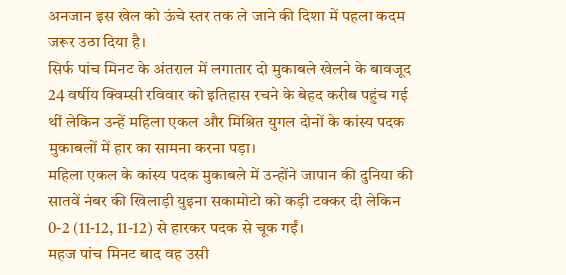अनजान इस खेल को ऊंचे स्तर तक ले जाने की दिशा में पहला कदम जरूर उठा दिया है।
सिर्फ पांच मिनट के अंतराल में लगातार दो मुकाबले खेलने के बावजूद 24 वर्षीय क्विम्सी रविवार को इतिहास रचने के बेहद करीब पहुंच गई थीं लेकिन उन्हें महिला एकल और मिश्रित युगल दोनों के कांस्य पदक मुकाबलों में हार का सामना करना पड़ा।
महिला एकल के कांस्य पदक मुकाबले में उन्होंने जापान की दुनिया की सातवें नंबर की खिलाड़ी युइना सकामोटो को कड़ी टक्कर दी लेकिन 0-2 (11-12, 11-12) से हारकर पदक से चूक गईं।
महज पांच मिनट बाद वह उसी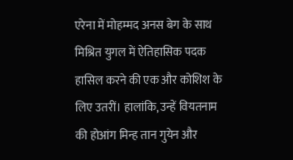एरेना में मोहम्मद अनस बेग के साथ मिश्रित युगल में ऐतिहासिक पदक हासिल करने की एक और कोशिश के लिए उतरीं। हालांकि, उन्हें वियतनाम की होआंग मिन्ह तान गुयेन और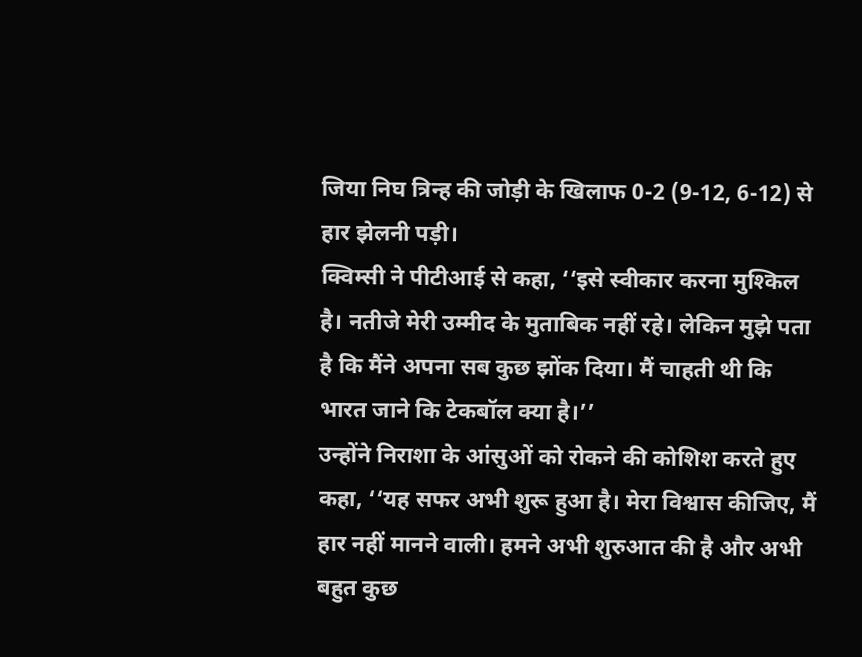जिया निघ त्रिन्ह की जोड़ी के खिलाफ 0-2 (9-12, 6-12) से हार झेलनी पड़ी।
क्विम्सी ने पीटीआई से कहा, ‘‘इसे स्वीकार करना मुश्किल है। नतीजे मेरी उम्मीद के मुताबिक नहीं रहे। लेकिन मुझे पता है कि मैंने अपना सब कुछ झोंक दिया। मैं चाहती थी कि भारत जाने कि टेकबॉल क्या है।’’
उन्होंने निराशा के आंसुओं को रोकने की कोशिश करते हुए कहा, ‘‘यह सफर अभी शुरू हुआ है। मेरा विश्वास कीजिए, मैं हार नहीं मानने वाली। हमने अभी शुरुआत की है और अभी बहुत कुछ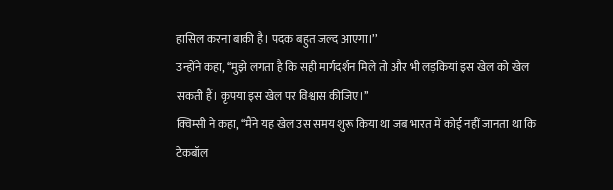हासिल करना बाकी है। पदक बहुत जल्द आएगा।’’
उन्होंने कहा, ‘‘मुझे लगता है कि सही मार्गदर्शन मिले तो और भी लड़कियां इस खेल को खेल सकती हैं। कृपया इस खेल पर विश्वास कीजिए।’’
क्विम्सी ने कहा, ‘‘मैंने यह खेल उस समय शुरू किया था जब भारत में कोई नहीं जानता था कि टेकबॉल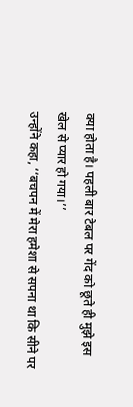क्या होता है। पहली बार टेबल पर गेंद को छूते ही मुझे इस खेल से प्यार हो गया।’’
उन्होंने कहा, ‘‘बचपन में मेरा हमेशा से सपना था कि सीने पर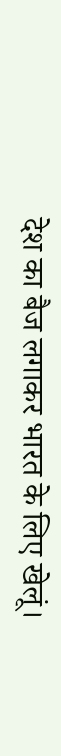देश का बैज लगाकर भारत के लिए खेलूं।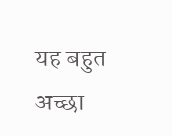यह बहुत अच्छा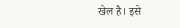खेल है। इसे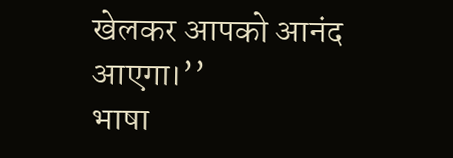खेलकर आपको आनंद आएगा।’’
भाषा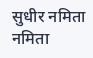सुधीर नमिता
नमिता